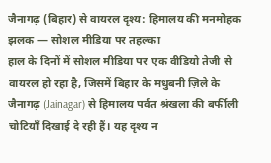जैनागढ़ (बिहार) से वायरल दृश्य: हिमालय की मनमोहक झलक — सोशल मीडिया पर तहल्का
हाल के दिनों में सोशल मीडिया पर एक वीडियो तेजी से वायरल हो रहा है, जिसमें बिहार के मधुबनी ज़िले के जैनागढ़ (Jainagar) से हिमालय पर्वत श्रंखला की बर्फीली चोटियाँ दिखाई दे रही हैं। यह दृश्य न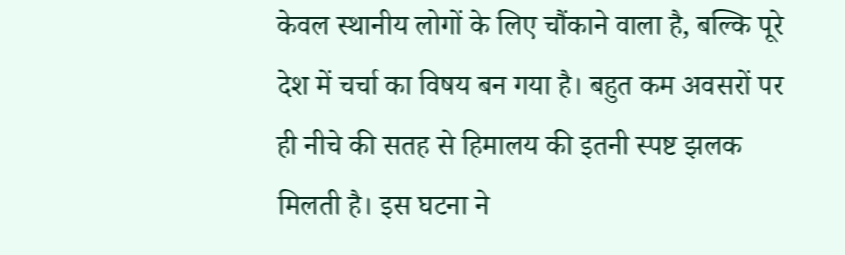केवल स्थानीय लोगों के लिए चौंकाने वाला है, बल्कि पूरे देश में चर्चा का विषय बन गया है। बहुत कम अवसरों पर ही नीचे की सतह से हिमालय की इतनी स्पष्ट झलक मिलती है। इस घटना ने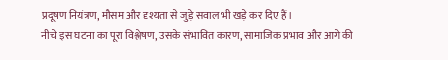प्रदूषण नियंत्रण, मौसम और दृश्यता से जुड़े सवाल भी खड़े कर दिए हैं।
नीचे इस घटना का पूरा विश्लेषण, उसके संभावित कारण, सामाजिक प्रभाव और आगे की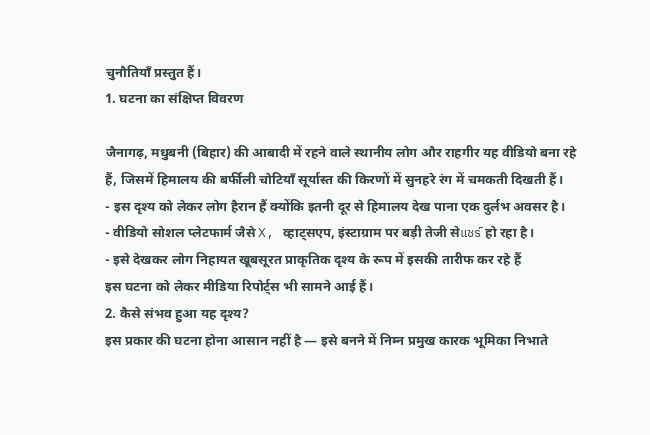चुनौतियाँ प्रस्तुत हैं।
1. घटना का संक्षिप्त विवरण

जैनागढ़, मधुबनी (बिहार) की आबादी में रहने वाले स्थानीय लोग और राहगीर यह वीडियो बना रहे हैं, जिसमें हिमालय की बर्फीली चोटियाँ सूर्यास्त की किरणों में सुनहरे रंग में चमकती दिखती हैं।
- इस दृश्य को लेकर लोग हैरान हैं क्योंकि इतनी दूर से हिमालय देख पाना एक दुर्लभ अवसर है।
- वीडियो सोशल प्लेटफार्म जैसे X, व्हाट्सएप, इंस्टाग्राम पर बड़ी तेजी सेแชร์ हो रहा है।
- इसे देखकर लोग निहायत खूबसूरत प्राकृतिक दृश्य के रूप में इसकी तारीफ कर रहे हैं
इस घटना को लेकर मीडिया रिपोर्ट्स भी सामने आई हैं।
2. कैसे संभव हुआ यह दृश्य?
इस प्रकार की घटना होना आसान नहीं है — इसे बनने में निम्न प्रमुख कारक भूमिका निभाते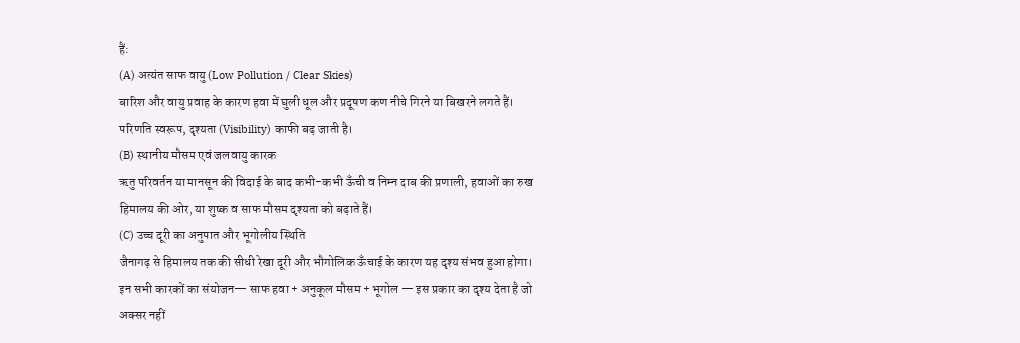हैं:
(A) अत्यंत साफ वायु (Low Pollution / Clear Skies)
बारिश और वायु प्रवाह के कारण हवा में घुली धूल और प्रदूषण कण नीचे गिरने या बिखरने लगते हैं। परिणति स्वरूप, दृश्यता (Visibility) काफी बढ़ जाती है।
(B) स्थानीय मौसम एवं जलवायु कारक
ऋतु परिवर्तन या मानसून की विदाई के बाद कभी-कभी ऊँची व निम्न दाब की प्रणाली, हवाओं का रुख हिमालय की ओर, या शुष्क व साफ मौसम दृश्यता को बढ़ाते हैं।
(C) उच्च दूरी का अनुपात और भूगोलीय स्थिति
जैनागढ़ से हिमालय तक की सीधी रेखा दूरी और भौगोलिक ऊँचाई के कारण यह दृश्य संभव हुआ होगा।
इन सभी कारकों का संयोजन— साफ हवा + अनुकूल मौसम + भूगोल — इस प्रकार का दृश्य देता है जो अक्सर नहीं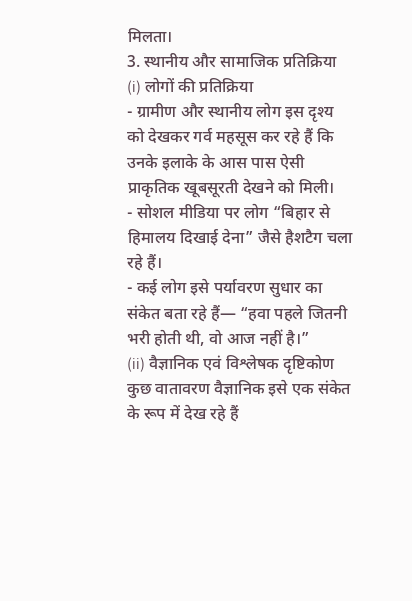मिलता।
3. स्थानीय और सामाजिक प्रतिक्रिया
(i) लोगों की प्रतिक्रिया
- ग्रामीण और स्थानीय लोग इस दृश्य को देखकर गर्व महसूस कर रहे हैं कि उनके इलाके के आस पास ऐसी प्राकृतिक खूबसूरती देखने को मिली।
- सोशल मीडिया पर लोग “बिहार से हिमालय दिखाई देना” जैसे हैशटैग चला रहे हैं।
- कई लोग इसे पर्यावरण सुधार का संकेत बता रहे हैं— “हवा पहले जितनी भरी होती थी, वो आज नहीं है।”
(ii) वैज्ञानिक एवं विश्लेषक दृष्टिकोण
कुछ वातावरण वैज्ञानिक इसे एक संकेत के रूप में देख रहे हैं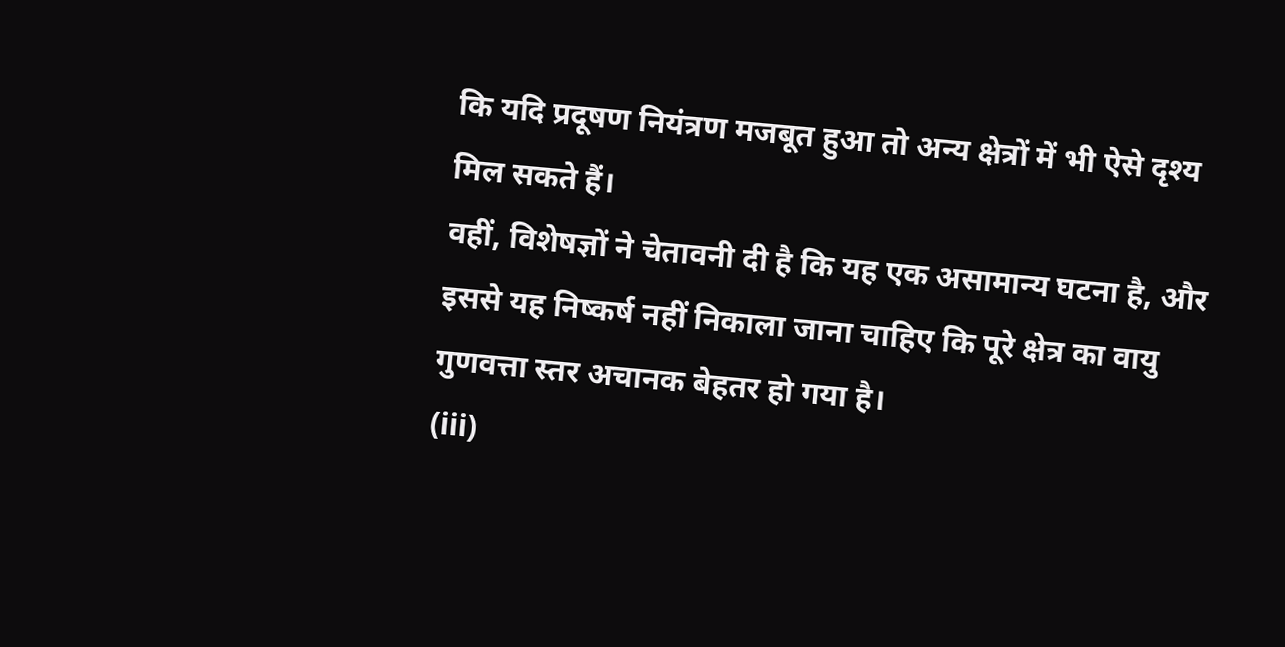कि यदि प्रदूषण नियंत्रण मजबूत हुआ तो अन्य क्षेत्रों में भी ऐसे दृश्य मिल सकते हैं।
वहीं, विशेषज्ञों ने चेतावनी दी है कि यह एक असामान्य घटना है, और इससे यह निष्कर्ष नहीं निकाला जाना चाहिए कि पूरे क्षेत्र का वायु गुणवत्ता स्तर अचानक बेहतर हो गया है।
(iii)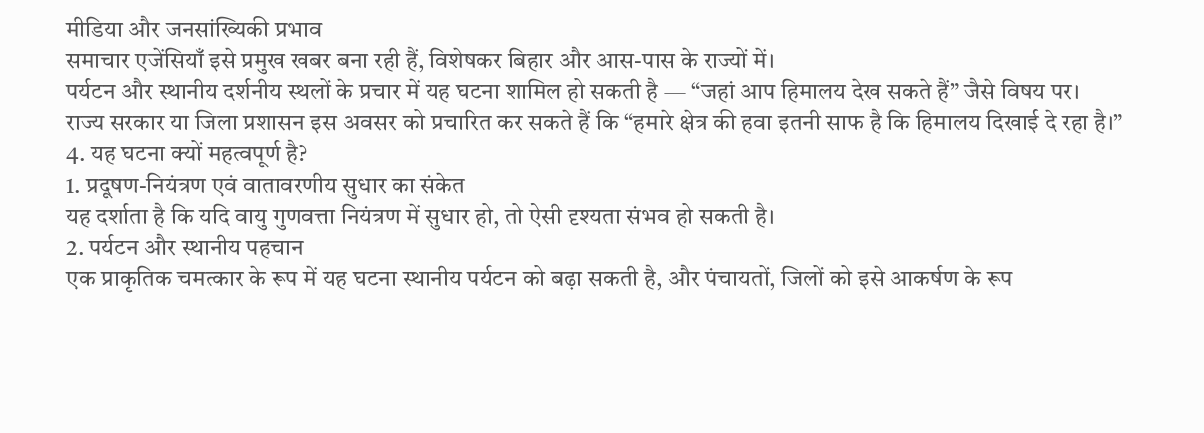मीडिया और जनसांख्यिकी प्रभाव
समाचार एजेंसियाँ इसे प्रमुख खबर बना रही हैं, विशेषकर बिहार और आस-पास के राज्यों में।
पर्यटन और स्थानीय दर्शनीय स्थलों के प्रचार में यह घटना शामिल हो सकती है — “जहां आप हिमालय देख सकते हैं” जैसे विषय पर।
राज्य सरकार या जिला प्रशासन इस अवसर को प्रचारित कर सकते हैं कि “हमारे क्षेत्र की हवा इतनी साफ है कि हिमालय दिखाई दे रहा है।”
4. यह घटना क्यों महत्वपूर्ण है?
1. प्रदूषण-नियंत्रण एवं वातावरणीय सुधार का संकेत
यह दर्शाता है कि यदि वायु गुणवत्ता नियंत्रण में सुधार हो, तो ऐसी दृश्यता संभव हो सकती है।
2. पर्यटन और स्थानीय पहचान
एक प्राकृतिक चमत्कार के रूप में यह घटना स्थानीय पर्यटन को बढ़ा सकती है, और पंचायतों, जिलों को इसे आकर्षण के रूप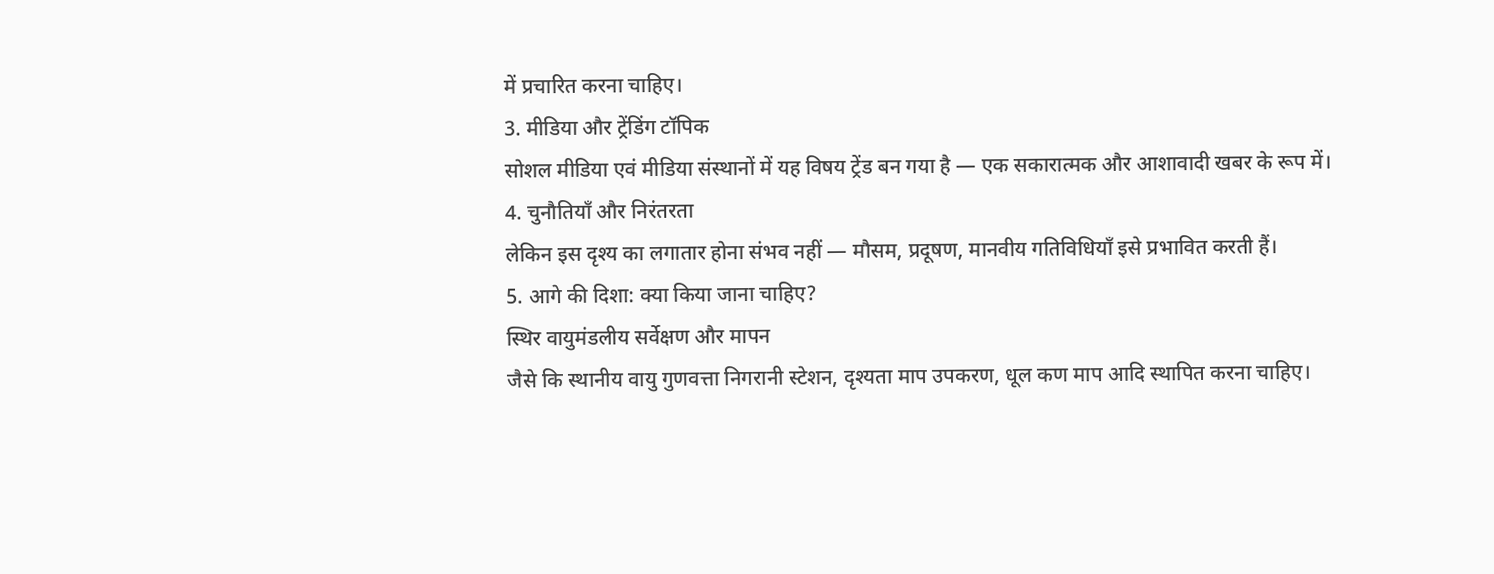में प्रचारित करना चाहिए।
3. मीडिया और ट्रेंडिंग टॉपिक
सोशल मीडिया एवं मीडिया संस्थानों में यह विषय ट्रेंड बन गया है — एक सकारात्मक और आशावादी खबर के रूप में।
4. चुनौतियाँ और निरंतरता
लेकिन इस दृश्य का लगातार होना संभव नहीं — मौसम, प्रदूषण, मानवीय गतिविधियाँ इसे प्रभावित करती हैं।
5. आगे की दिशा: क्या किया जाना चाहिए?
स्थिर वायुमंडलीय सर्वेक्षण और मापन
जैसे कि स्थानीय वायु गुणवत्ता निगरानी स्टेशन, दृश्यता माप उपकरण, धूल कण माप आदि स्थापित करना चाहिए।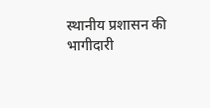स्थानीय प्रशासन की भागीदारी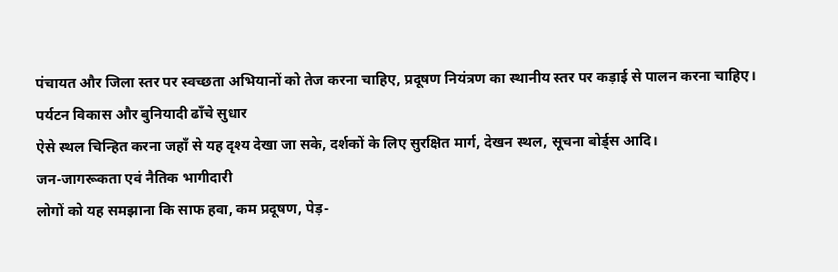पंचायत और जिला स्तर पर स्वच्छता अभियानों को तेज करना चाहिए, प्रदूषण नियंत्रण का स्थानीय स्तर पर कड़ाई से पालन करना चाहिए।
पर्यटन विकास और बुनियादी ढाँचे सुधार
ऐसे स्थल चिन्हित करना जहाँ से यह दृश्य देखा जा सके, दर्शकों के लिए सुरक्षित मार्ग, देखन स्थल, सूचना बोर्ड्स आदि।
जन-जागरूकता एवं नैतिक भागीदारी
लोगों को यह समझाना कि साफ हवा, कम प्रदूषण, पेड़-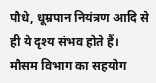पौधे, धूम्रपान नियंत्रण आदि से ही ये दृश्य संभव होते हैं।
मौसम विभाग का सहयोग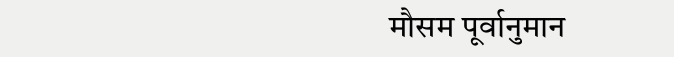मौसम पूर्वानुमान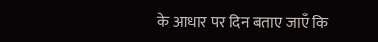के आधार पर दिन बताए जाएँ कि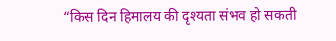“किस दिन हिमालय की दृश्यता संभव हो सकती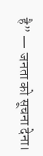है” — जनता को सूचना देना।